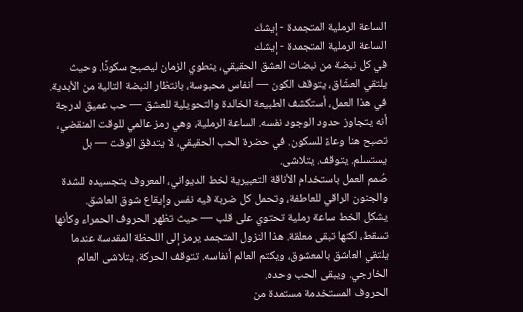الساعة الرملية المتجمدة - إيشك
الساعة الرملية المتجمدة - إيشك
في كل نبضة من نبضات العشق الحقيقي، ينطوي الزمان ليصبح سكونًا. وحيث يلتقي العشّاق، يتوقف الكون — أنفاس محبوسة، بانتظار النبضة التالية من الأبدية.
في هذا العمل، أستكشف الطبيعة الخالدة والتحويلية للعشق — حب عميق لدرجة أنه يتجاوز حدود الوجود نفسه. الساعة الرملية، وهي رمز عالمي للوقت المنقضي، تصبح هنا وعاءً للسكون. في حضرة الحب الحقيقي، لا يتدفق الوقت — بل يستسلم. يتوقف. يتلاشى.
صُمم العمل باستخدام الأناقة التعبيرية لخط الديواني، المعروف بتجسيده للشدة والجنون الراقي للعاطفة، وتحمل كل ضربة فيه نفس وإيقاع شوق العاشق.
يشكل الخط ساعة رملية تحتوي على قلب — حيث تظهر الحروف الحمراء وكأنها تسقط، لكنها تبقى معلقة. هذا النزول المتجمد يرمز إلى اللحظة المقدسة عندما يلتقي العاشق بالمعشوق، ويكتم العالم أنفاسه. تتوقف الحركة. يتلاشى العالم الخارجي. ويبقى الحب وحده.
الحروف المستخدمة مستمدة من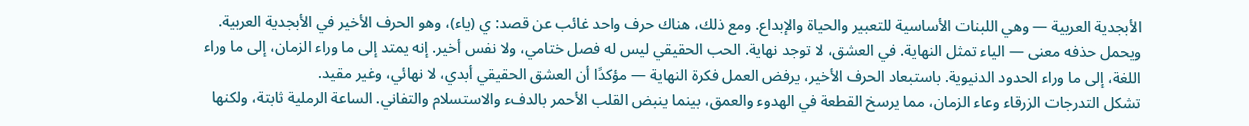الأبجدية العربية — وهي اللبنات الأساسية للتعبير والحياة والإبداع. ومع ذلك، هناك حرف واحد غائب عن قصد: ي (ياء)، وهو الحرف الأخير في الأبجدية العربية. ويحمل حذفه معنى — الياء تمثل النهاية. في العشق، لا توجد نهاية. الحب الحقيقي ليس له فصل ختامي، ولا نفس أخير. إنه يمتد إلى ما وراء الزمان، إلى ما وراء اللغة، إلى ما وراء الحدود الدنيوية. باستبعاد الحرف الأخير، يرفض العمل فكرة النهاية — مؤكدًا أن العشق الحقيقي أبدي، لا نهائي، وغير مقيد.
تشكل التدرجات الزرقاء وعاء الزمان، مما يرسخ القطعة في الهدوء والعمق، بينما ينبض القلب الأحمر بالدفء والاستسلام والتفاني. الساعة الرملية ثابتة، ولكنها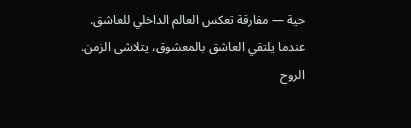حية — مفارقة تعكس العالم الداخلي للعاشق.
عندما يلتقي العاشق بالمعشوق، يتلاشى الزمن. الروح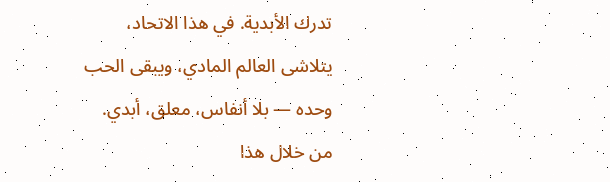تدرك الأبدية. في هذا الاتحاد، يتلاشى العالم المادي، ويبقى الحب وحده — بلا أنفاس، معلق، أبدي.
من خلال هذا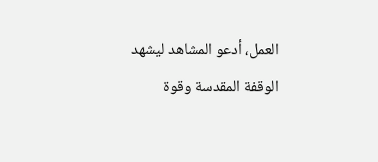العمل، أدعو المشاهد ليشهد الوقفة المقدسة وقوة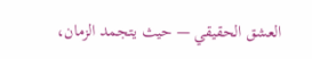العشق الحقيقي — حيث يتجمد الزمان،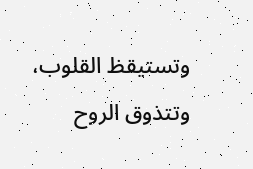وتستيقظ القلوب، وتتذوق الروح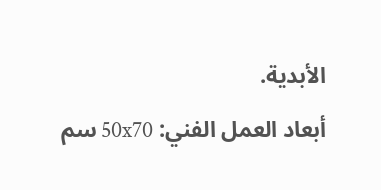الأبدية.
أبعاد العمل الفني: 50x70 سم